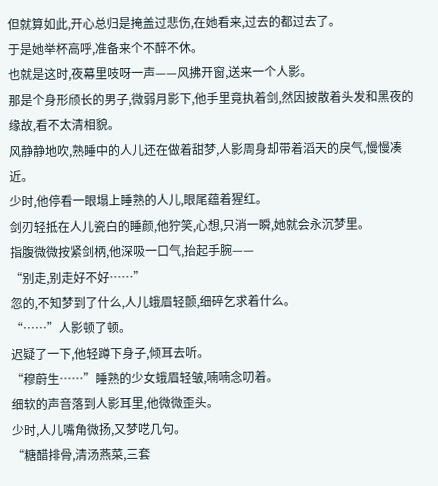但就算如此,开心总归是掩盖过悲伤,在她看来,过去的都过去了。
于是她举杯高呼,准备来个不醉不休。
也就是这时,夜幕里吱呀一声——风拂开窗,送来一个人影。
那是个身形颀长的男子,微弱月影下,他手里竟执着剑,然因披散着头发和黑夜的缘故,看不太清相貌。
风静静地吹,熟睡中的人儿还在做着甜梦,人影周身却带着滔天的戾气,慢慢凑近。
少时,他停看一眼塌上睡熟的人儿,眼尾蕴着猩红。
剑刃轻抵在人儿瓷白的睡颜,他狞笑,心想,只消一瞬,她就会永沉梦里。
指腹微微按紧剑柄,他深吸一口气,抬起手腕——
“别走,别走好不好……”
忽的,不知梦到了什么,人儿蛾眉轻颤,细碎乞求着什么。
“……”人影顿了顿。
迟疑了一下,他轻蹲下身子,倾耳去听。
“穆蔚生……”睡熟的少女蛾眉轻皱,喃喃念叨着。
细软的声音落到人影耳里,他微微歪头。
少时,人儿嘴角微扬,又梦呓几句。
“糖醋排骨,清汤燕菜,三套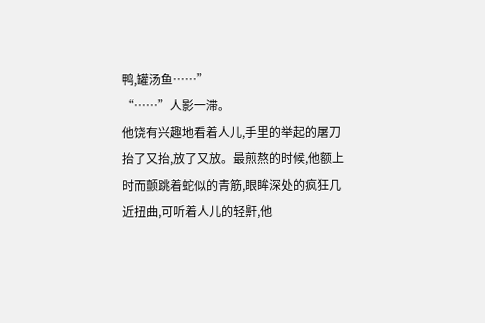鸭,罐汤鱼……”
“……”人影一滞。
他饶有兴趣地看着人儿,手里的举起的屠刀抬了又抬,放了又放。最煎熬的时候,他额上时而颤跳着蛇似的青筋,眼眸深处的疯狂几近扭曲,可听着人儿的轻鼾,他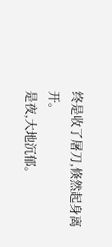终是收了屠刀,倏然起身离开。
是夜,大地沉郁。